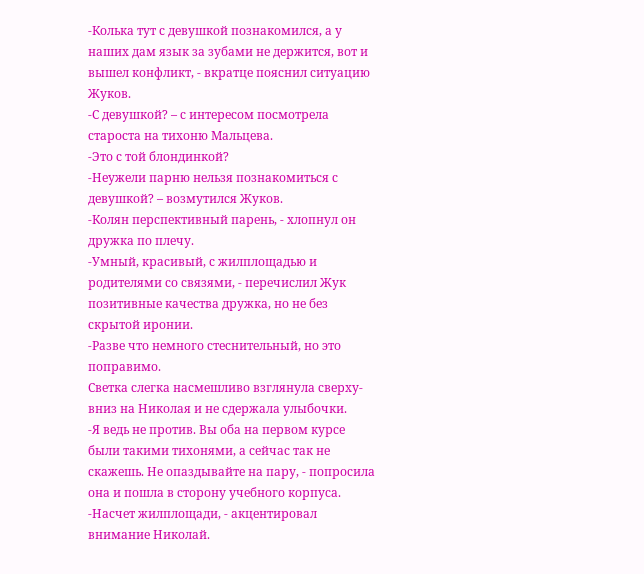-Колька тут с девушкой познакомился, а у наших дам язык за зубами не держится, вот и вышел конфликт, - вкратце пояснил ситуацию Жуков.
-С девушкой? – с интересом посмотрела староста на тихоню Мальцева.
-Это с той блондинкой?
-Неужели парню нельзя познакомиться с девушкой? – возмутился Жуков.
-Колян перспективный парень, - хлопнул он дружка по плечу.
-Умный, красивый, с жилплощадью и родителями со связями, - перечислил Жук позитивные качества дружка, но не без скрытой иронии.
-Разве что немного стеснительный, но это поправимо.
Светка слегка насмешливо взглянула сверху-вниз на Николая и не сдержала улыбочки.
-Я ведь не против. Вы оба на первом курсе были такими тихонями, а сейчас так не скажешь. Не опаздывайте на пару, - попросила она и пошла в сторону учебного корпуса.
-Насчет жилплощади, - акцентировал внимание Николай.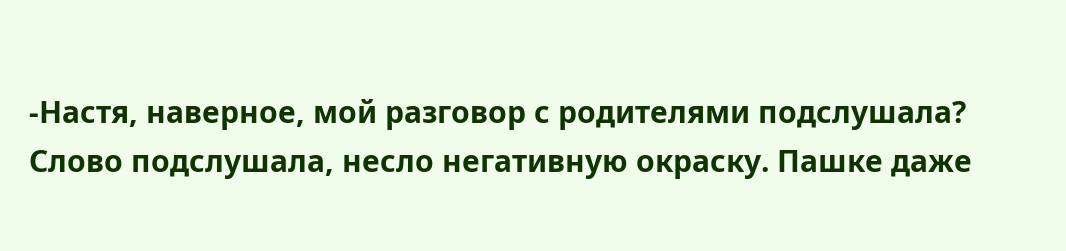-Настя, наверное, мой разговор с родителями подслушала?
Слово подслушала, несло негативную окраску. Пашке даже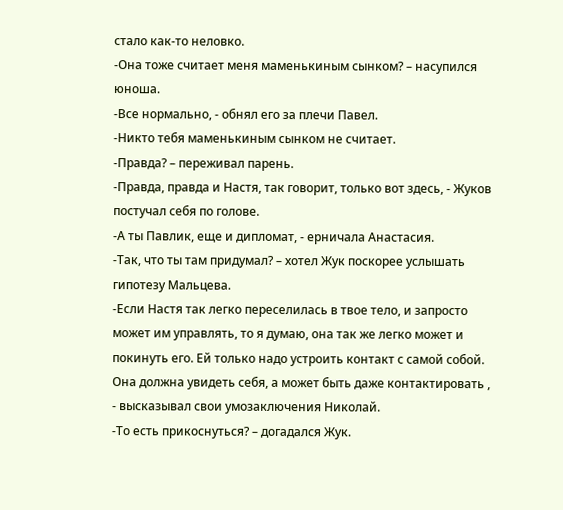стало как-то неловко.
-Она тоже считает меня маменькиным сынком? – насупился юноша.
-Все нормально, - обнял его за плечи Павел.
-Никто тебя маменькиным сынком не считает.
-Правда? – переживал парень.
-Правда, правда и Настя, так говорит, только вот здесь, - Жуков постучал себя по голове.
-А ты Павлик, еще и дипломат, - ерничала Анастасия.
-Так, что ты там придумал? – хотел Жук поскорее услышать гипотезу Мальцева.
-Если Настя так легко переселилась в твое тело, и запросто может им управлять, то я думаю, она так же легко может и покинуть его. Ей только надо устроить контакт с самой собой. Она должна увидеть себя, а может быть даже контактировать , - высказывал свои умозаключения Николай.
-То есть прикоснуться? – догадался Жук.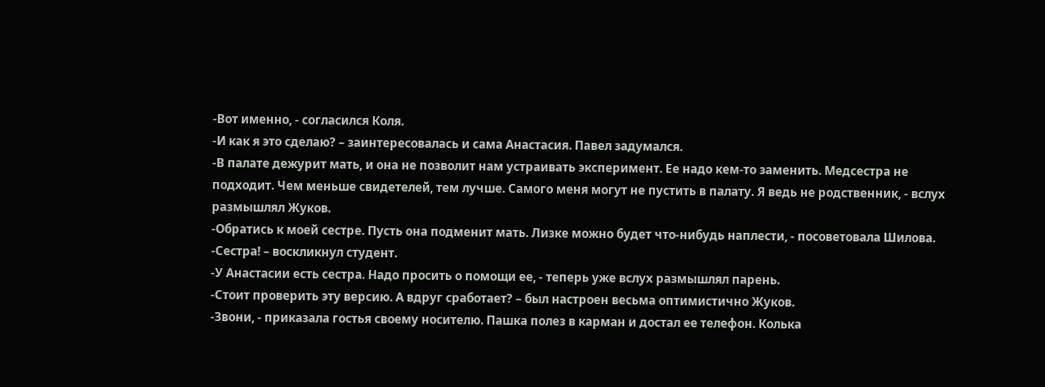-Вот именно, - согласился Коля.
-И как я это сделаю? – заинтересовалась и сама Анастасия. Павел задумался.
-В палате дежурит мать, и она не позволит нам устраивать эксперимент. Ее надо кем-то заменить. Медсестра не подходит. Чем меньше свидетелей, тем лучше. Самого меня могут не пустить в палату. Я ведь не родственник, - вслух размышлял Жуков.
-Обратись к моей сестре. Пусть она подменит мать. Лизке можно будет что-нибудь наплести, - посоветовала Шилова.
-Сестра! – воскликнул студент.
-У Анастасии есть сестра. Надо просить о помощи ее, - теперь уже вслух размышлял парень.
-Стоит проверить эту версию. А вдруг сработает? – был настроен весьма оптимистично Жуков.
-Звони, - приказала гостья своему носителю. Пашка полез в карман и достал ее телефон. Колька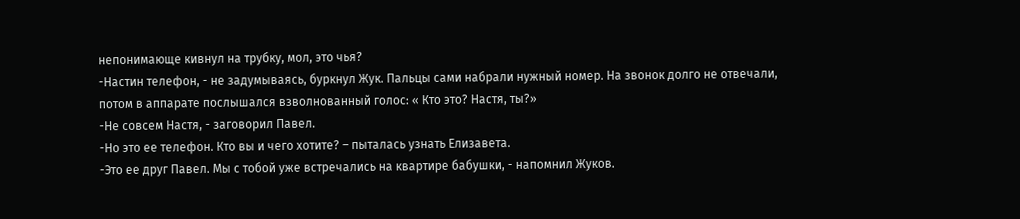непонимающе кивнул на трубку, мол, это чья?
-Настин телефон, - не задумываясь, буркнул Жук. Пальцы сами набрали нужный номер. На звонок долго не отвечали, потом в аппарате послышался взволнованный голос: « Кто это? Настя, ты?»
-Не совсем Настя, - заговорил Павел.
-Но это ее телефон. Кто вы и чего хотите? – пыталась узнать Елизавета.
-Это ее друг Павел. Мы с тобой уже встречались на квартире бабушки, - напомнил Жуков.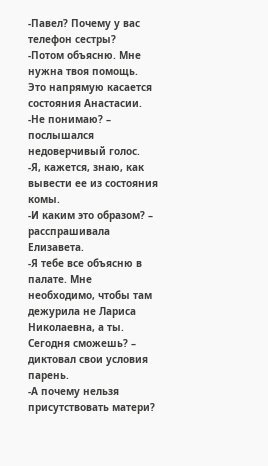-Павел? Почему у вас телефон сестры?
-Потом объясню. Мне нужна твоя помощь. Это напрямую касается состояния Анастасии.
-Не понимаю? – послышался недоверчивый голос.
-Я, кажется, знаю, как вывести ее из состояния комы.
-И каким это образом? – расспрашивала Елизавета.
-Я тебе все объясню в палате. Мне необходимо, чтобы там дежурила не Лариса Николаевна, а ты. Сегодня сможешь? – диктовал свои условия парень.
-А почему нельзя присутствовать матери?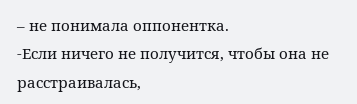– не понимала оппонентка.
-Если ничего не получится, чтобы она не расстраивалась,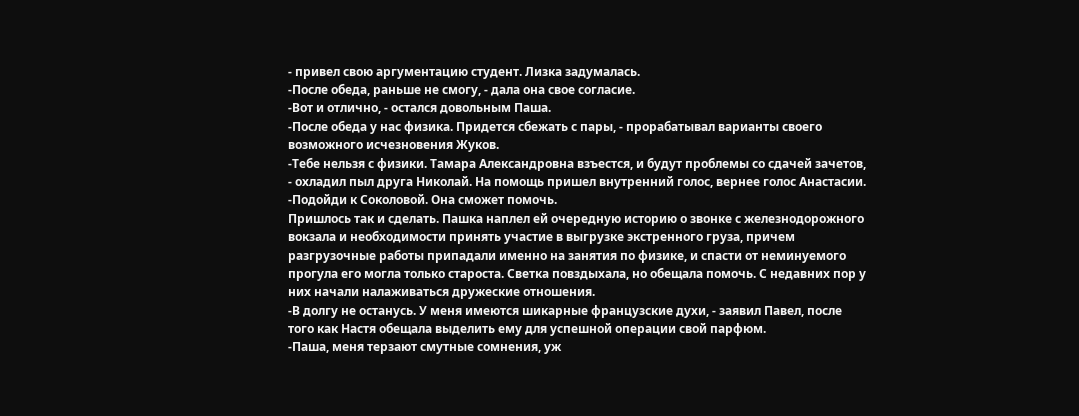- привел свою аргументацию студент. Лизка задумалась.
-После обеда, раньше не смогу, - дала она свое согласие.
-Вот и отлично, - остался довольным Паша.
-После обеда у нас физика. Придется сбежать с пары, - прорабатывал варианты своего возможного исчезновения Жуков.
-Тебе нельзя с физики. Тамара Александровна взъестся, и будут проблемы со сдачей зачетов, - охладил пыл друга Николай. На помощь пришел внутренний голос, вернее голос Анастасии.
-Подойди к Соколовой. Она сможет помочь.
Пришлось так и сделать. Пашка наплел ей очередную историю о звонке с железнодорожного вокзала и необходимости принять участие в выгрузке экстренного груза, причем разгрузочные работы припадали именно на занятия по физике, и спасти от неминуемого прогула его могла только староста. Светка повздыхала, но обещала помочь. С недавних пор у них начали налаживаться дружеские отношения.
-В долгу не останусь. У меня имеются шикарные французские духи, - заявил Павел, после того как Настя обещала выделить ему для успешной операции свой парфюм.
-Паша, меня терзают смутные сомнения, уж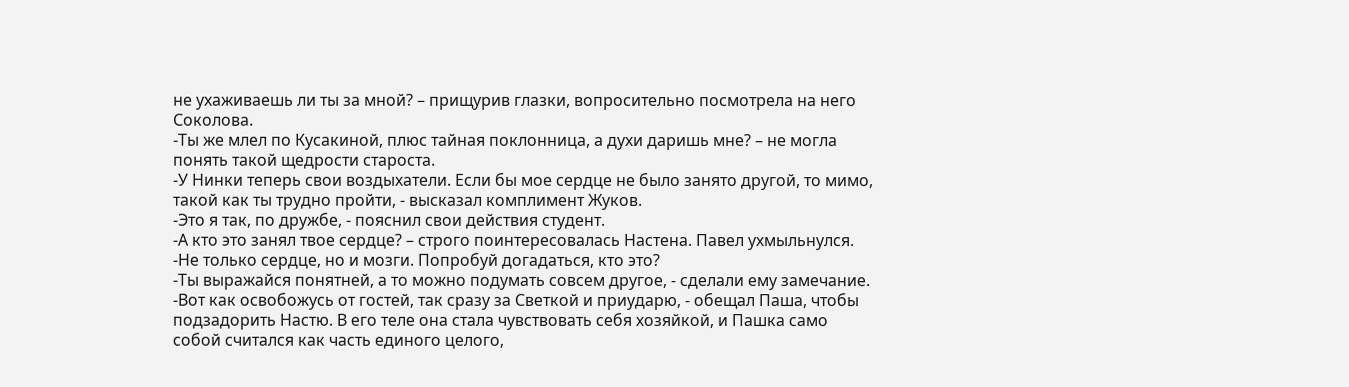не ухаживаешь ли ты за мной? – прищурив глазки, вопросительно посмотрела на него Соколова.
-Ты же млел по Кусакиной, плюс тайная поклонница, а духи даришь мне? – не могла понять такой щедрости староста.
-У Нинки теперь свои воздыхатели. Если бы мое сердце не было занято другой, то мимо, такой как ты трудно пройти, - высказал комплимент Жуков.
-Это я так, по дружбе, - пояснил свои действия студент.
-А кто это занял твое сердце? – строго поинтересовалась Настена. Павел ухмыльнулся.
-Не только сердце, но и мозги. Попробуй догадаться, кто это?
-Ты выражайся понятней, а то можно подумать совсем другое, - сделали ему замечание.
-Вот как освобожусь от гостей, так сразу за Светкой и приударю, - обещал Паша, чтобы подзадорить Настю. В его теле она стала чувствовать себя хозяйкой, и Пашка само собой считался как часть единого целого,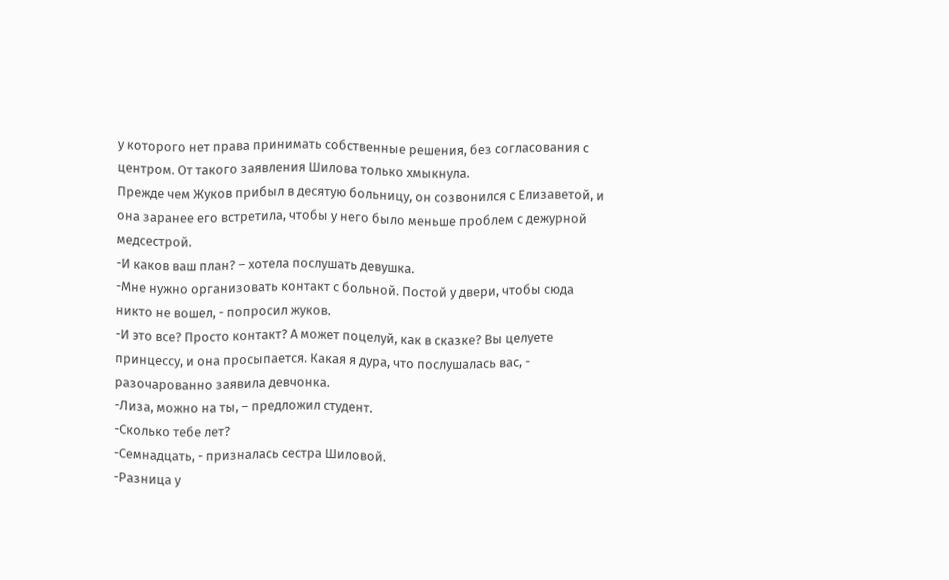у которого нет права принимать собственные решения, без согласования с центром. От такого заявления Шилова только хмыкнула.
Прежде чем Жуков прибыл в десятую больницу, он созвонился с Елизаветой, и она заранее его встретила, чтобы у него было меньше проблем с дежурной медсестрой.
-И каков ваш план? – хотела послушать девушка.
-Мне нужно организовать контакт с больной. Постой у двери, чтобы сюда никто не вошел, - попросил жуков.
-И это все? Просто контакт? А может поцелуй, как в сказке? Вы целуете принцессу, и она просыпается. Какая я дура, что послушалась вас, - разочарованно заявила девчонка.
-Лиза, можно на ты, – предложил студент.
-Сколько тебе лет?
-Семнадцать, - призналась сестра Шиловой.
-Разница у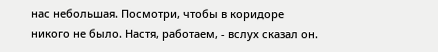нас небольшая. Посмотри, чтобы в коридоре никого не было. Настя, работаем, - вслух сказал он.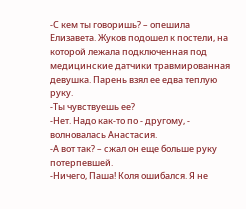-С кем ты говоришь? – опешила Елизавета. Жуков подошел к постели, на которой лежала подключенная под медицинские датчики травмированная девушка. Парень взял ее едва теплую руку.
-Ты чувствуешь ее?
-Нет. Надо как-то по - другому, - волновалась Анастасия.
-А вот так? – сжал он еще больше руку потерпевшей.
-Ничего, Паша! Коля ошибался. Я не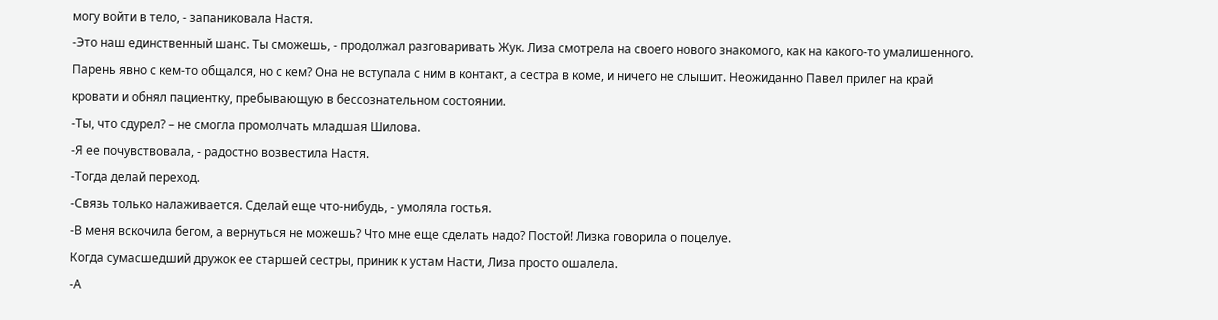могу войти в тело, - запаниковала Настя.
-Это наш единственный шанс. Ты сможешь, - продолжал разговаривать Жук. Лиза смотрела на своего нового знакомого, как на какого-то умалишенного. Парень явно с кем-то общался, но с кем? Она не вступала с ним в контакт, а сестра в коме, и ничего не слышит. Неожиданно Павел прилег на край кровати и обнял пациентку, пребывающую в бессознательном состоянии.
-Ты, что сдурел? – не смогла промолчать младшая Шилова.
-Я ее почувствовала, - радостно возвестила Настя.
-Тогда делай переход.
-Связь только налаживается. Сделай еще что-нибудь, - умоляла гостья.
-В меня вскочила бегом, а вернуться не можешь? Что мне еще сделать надо? Постой! Лизка говорила о поцелуе.
Когда сумасшедший дружок ее старшей сестры, приник к устам Насти, Лиза просто ошалела.
-А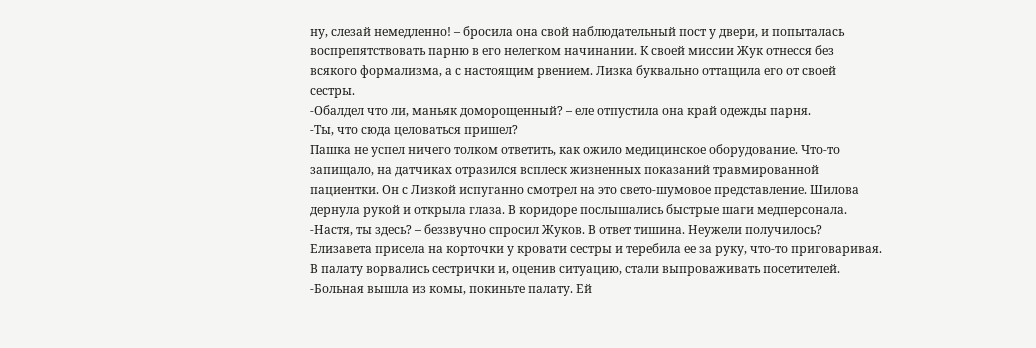ну, слезай немедленно! – бросила она свой наблюдательный пост у двери, и попыталась воспрепятствовать парню в его нелегком начинании. К своей миссии Жук отнесся без всякого формализма, а с настоящим рвением. Лизка буквально оттащила его от своей сестры.
-Обалдел что ли, маньяк доморощенный? – еле отпустила она край одежды парня.
-Ты, что сюда целоваться пришел?
Пашка не успел ничего толком ответить, как ожило медицинское оборудование. Что-то запищало, на датчиках отразился всплеск жизненных показаний травмированной пациентки. Он с Лизкой испуганно смотрел на это свето-шумовое представление. Шилова дернула рукой и открыла глаза. В коридоре послышались быстрые шаги медперсонала.
-Настя, ты здесь? – беззвучно спросил Жуков. В ответ тишина. Неужели получилось? Елизавета присела на корточки у кровати сестры и теребила ее за руку, что-то приговаривая. В палату ворвались сестрички и, оценив ситуацию, стали выпроваживать посетителей.
-Больная вышла из комы, покиньте палату. Ей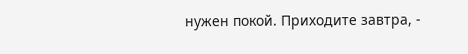нужен покой. Приходите завтра, -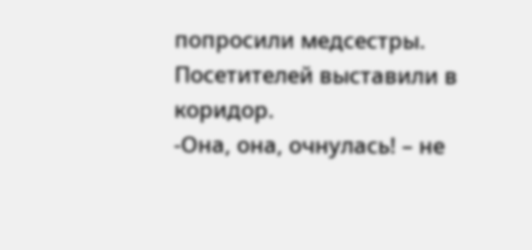попросили медсестры. Посетителей выставили в коридор.
-Она, она, очнулась! – не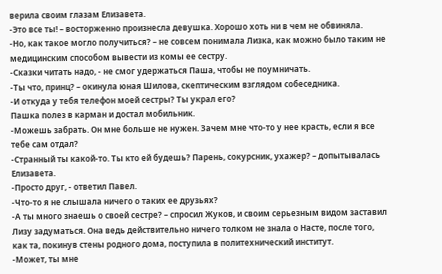верила своим глазам Елизавета.
-Это все ты! – восторженно произнесла девушка. Хорошо хоть ни в чем не обвиняла.
-Но, как такое могло получиться? – не совсем понимала Лизка, как можно было таким не медицинским способом вывести из комы ее сестру.
-Сказки читать надо, - не смог удержаться Паша, чтобы не поумничать.
-Ты что, принц? – окинула юная Шилова, скептическим взглядом собеседника.
-И откуда у тебя телефон моей сестры? Ты украл его?
Пашка полез в карман и достал мобильник.
-Можешь забрать. Он мне больше не нужен. Зачем мне что-то у нее красть, если я все тебе сам отдал?
-Странный ты какой-то. Ты кто ей будешь? Парень, сокурсник, ухажер? – допытывалась Елизавета.
-Просто друг, - ответил Павел.
-Что-то я не слышала ничего о таких ее друзьях?
-А ты много знаешь о своей сестре? – спросил Жуков, и своим серьезным видом заставил Лизу задуматься. Она ведь действительно ничего толком не знала о Насте, после того, как та, покинув стены родного дома, поступила в политехнический институт.
-Может, ты мне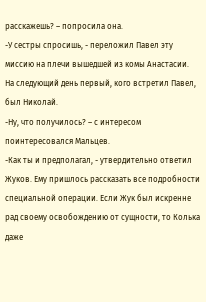расскажешь? – попросила она.
-У сестры спросишь, - переложил Павел эту миссию на плечи вышедшей из комы Анастасии.
На следующий день первый, кого встретил Павел, был Николай.
-Ну, что получилось? – с интересом поинтересовался Мальцев.
-Как ты и предполагал, - утвердительно ответил Жуков. Ему пришлось рассказать все подробности специальной операции. Если Жук был искренне рад своему освобождению от сущности, то Колька даже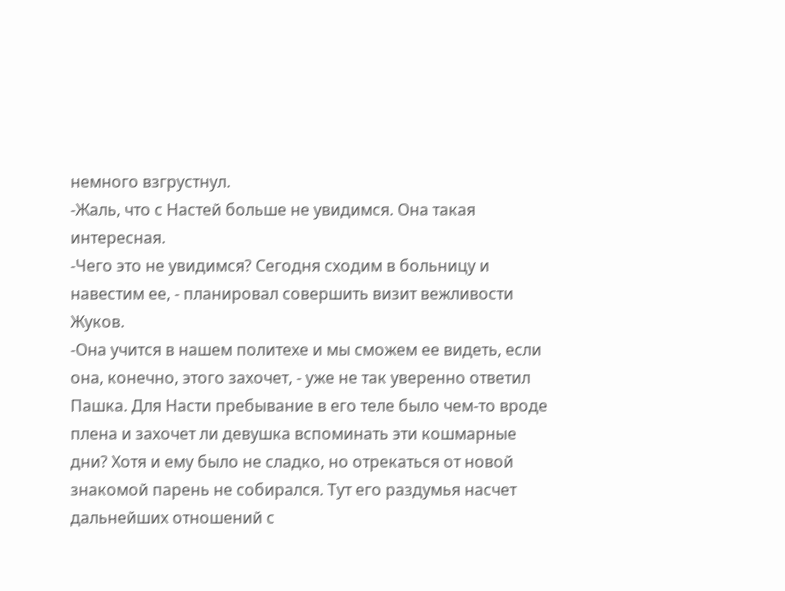немного взгрустнул.
-Жаль, что с Настей больше не увидимся. Она такая интересная.
-Чего это не увидимся? Сегодня сходим в больницу и навестим ее, - планировал совершить визит вежливости Жуков.
-Она учится в нашем политехе и мы сможем ее видеть, если она, конечно, этого захочет, - уже не так уверенно ответил Пашка. Для Насти пребывание в его теле было чем-то вроде плена и захочет ли девушка вспоминать эти кошмарные дни? Хотя и ему было не сладко, но отрекаться от новой знакомой парень не собирался. Тут его раздумья насчет дальнейших отношений с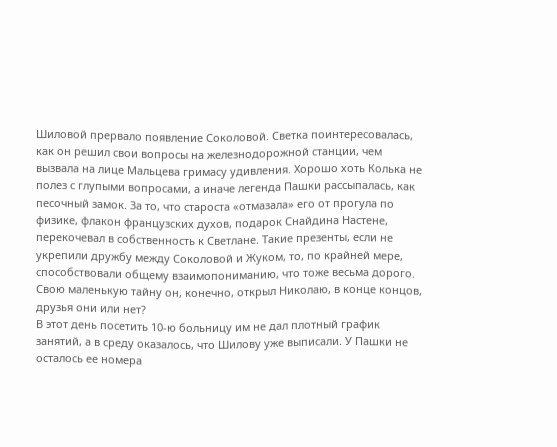Шиловой прервало появление Соколовой. Светка поинтересовалась, как он решил свои вопросы на железнодорожной станции, чем вызвала на лице Мальцева гримасу удивления. Хорошо хоть Колька не полез с глупыми вопросами, а иначе легенда Пашки рассыпалась, как песочный замок. За то, что староста «отмазала» его от прогула по физике, флакон французских духов, подарок Снайдина Настене, перекочевал в собственность к Светлане. Такие презенты, если не укрепили дружбу между Соколовой и Жуком, то, по крайней мере, способствовали общему взаимопониманию, что тоже весьма дорого. Свою маленькую тайну он, конечно, открыл Николаю, в конце концов, друзья они или нет?
В этот день посетить 10-ю больницу им не дал плотный график занятий, а в среду оказалось, что Шилову уже выписали. У Пашки не осталось ее номера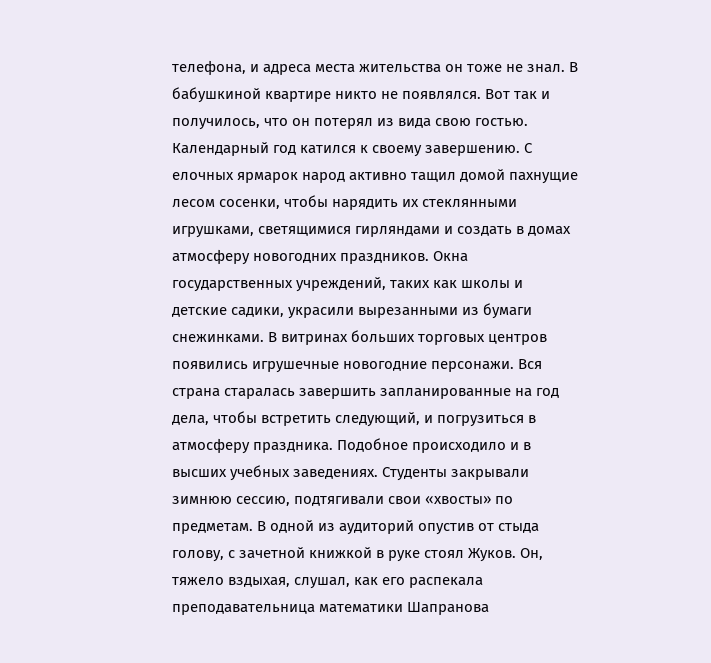телефона, и адреса места жительства он тоже не знал. В бабушкиной квартире никто не появлялся. Вот так и получилось, что он потерял из вида свою гостью.
Календарный год катился к своему завершению. С елочных ярмарок народ активно тащил домой пахнущие лесом сосенки, чтобы нарядить их стеклянными игрушками, светящимися гирляндами и создать в домах атмосферу новогодних праздников. Окна государственных учреждений, таких как школы и детские садики, украсили вырезанными из бумаги снежинками. В витринах больших торговых центров появились игрушечные новогодние персонажи. Вся страна старалась завершить запланированные на год дела, чтобы встретить следующий, и погрузиться в атмосферу праздника. Подобное происходило и в высших учебных заведениях. Студенты закрывали зимнюю сессию, подтягивали свои «хвосты» по предметам. В одной из аудиторий опустив от стыда голову, с зачетной книжкой в руке стоял Жуков. Он, тяжело вздыхая, слушал, как его распекала преподавательница математики Шапранова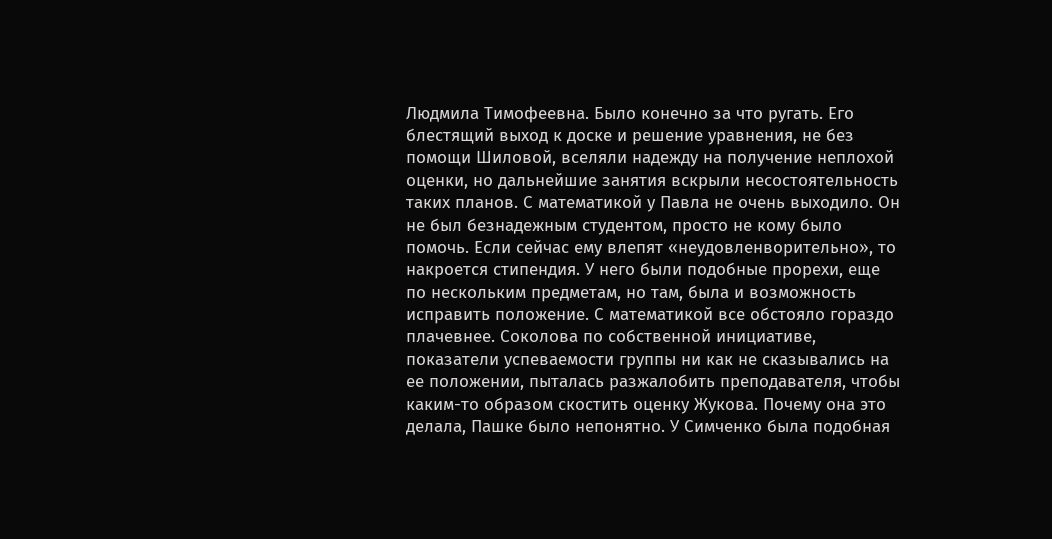Людмила Тимофеевна. Было конечно за что ругать. Его блестящий выход к доске и решение уравнения, не без помощи Шиловой, вселяли надежду на получение неплохой оценки, но дальнейшие занятия вскрыли несостоятельность таких планов. С математикой у Павла не очень выходило. Он не был безнадежным студентом, просто не кому было помочь. Если сейчас ему влепят «неудовленворительно», то накроется стипендия. У него были подобные прорехи, еще по нескольким предметам, но там, была и возможность исправить положение. С математикой все обстояло гораздо плачевнее. Соколова по собственной инициативе, показатели успеваемости группы ни как не сказывались на ее положении, пыталась разжалобить преподавателя, чтобы каким-то образом скостить оценку Жукова. Почему она это делала, Пашке было непонятно. У Симченко была подобная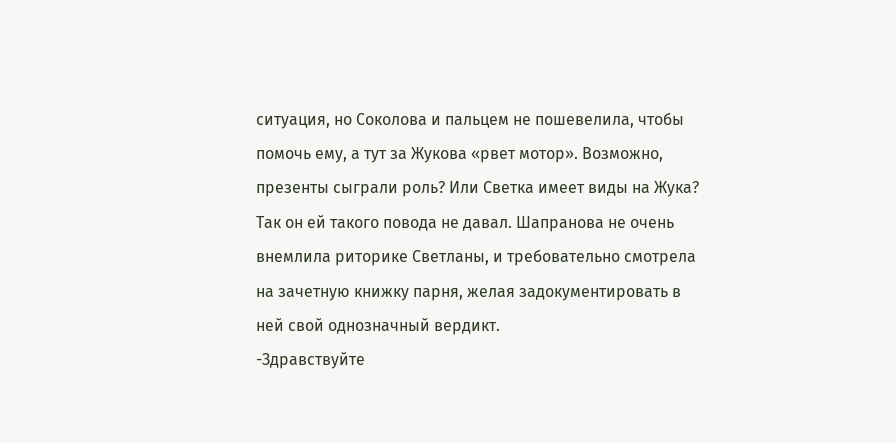ситуация, но Соколова и пальцем не пошевелила, чтобы помочь ему, а тут за Жукова «рвет мотор». Возможно, презенты сыграли роль? Или Светка имеет виды на Жука? Так он ей такого повода не давал. Шапранова не очень внемлила риторике Светланы, и требовательно смотрела на зачетную книжку парня, желая задокументировать в ней свой однозначный вердикт.
-Здравствуйте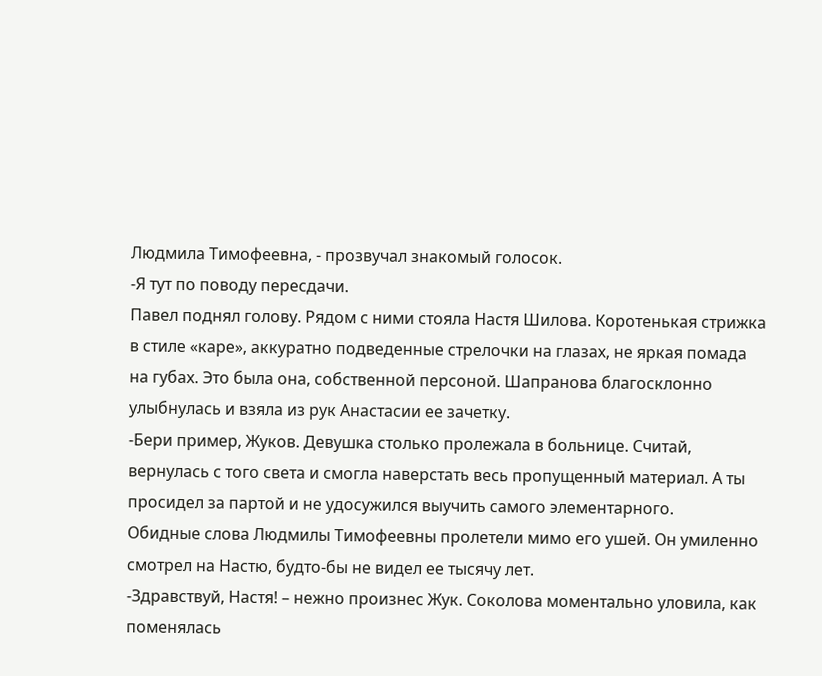Людмила Тимофеевна, - прозвучал знакомый голосок.
-Я тут по поводу пересдачи.
Павел поднял голову. Рядом с ними стояла Настя Шилова. Коротенькая стрижка в стиле «каре», аккуратно подведенные стрелочки на глазах, не яркая помада на губах. Это была она, собственной персоной. Шапранова благосклонно улыбнулась и взяла из рук Анастасии ее зачетку.
-Бери пример, Жуков. Девушка столько пролежала в больнице. Считай, вернулась с того света и смогла наверстать весь пропущенный материал. А ты просидел за партой и не удосужился выучить самого элементарного.
Обидные слова Людмилы Тимофеевны пролетели мимо его ушей. Он умиленно смотрел на Настю, будто-бы не видел ее тысячу лет.
-Здравствуй, Настя! – нежно произнес Жук. Соколова моментально уловила, как поменялась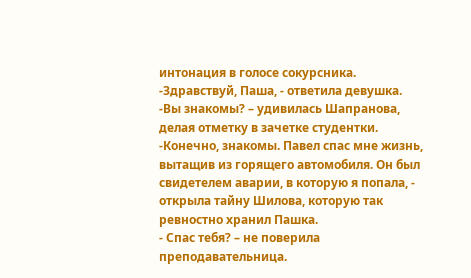интонация в голосе сокурсника.
-Здравствуй, Паша, - ответила девушка.
-Вы знакомы? – удивилась Шапранова, делая отметку в зачетке студентки.
-Конечно, знакомы. Павел спас мне жизнь, вытащив из горящего автомобиля. Он был свидетелем аварии, в которую я попала, - открыла тайну Шилова, которую так ревностно хранил Пашка.
- Спас тебя? – не поверила преподавательница.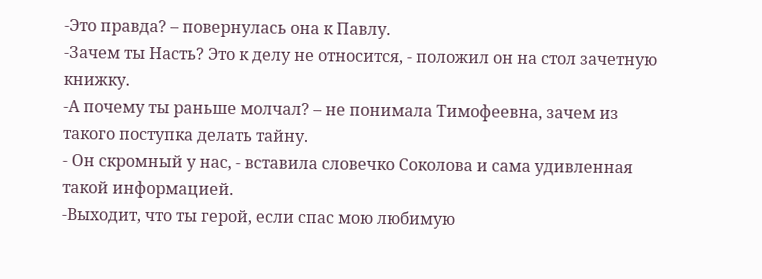-Это правда? – повернулась она к Павлу.
-Зачем ты Насть? Это к делу не относится, - положил он на стол зачетную книжку.
-А почему ты раньше молчал? – не понимала Тимофеевна, зачем из такого поступка делать тайну.
- Он скромный у нас, - вставила словечко Соколова и сама удивленная такой информацией.
-Выходит, что ты герой, если спас мою любимую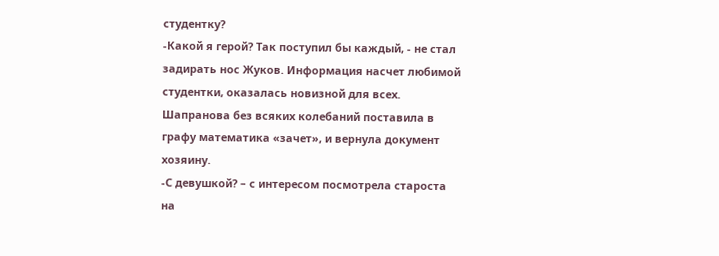студентку?
-Какой я герой? Так поступил бы каждый, - не стал задирать нос Жуков. Информация насчет любимой студентки, оказалась новизной для всех. Шапранова без всяких колебаний поставила в графу математика «зачет», и вернула документ хозяину.
-С девушкой? – с интересом посмотрела староста на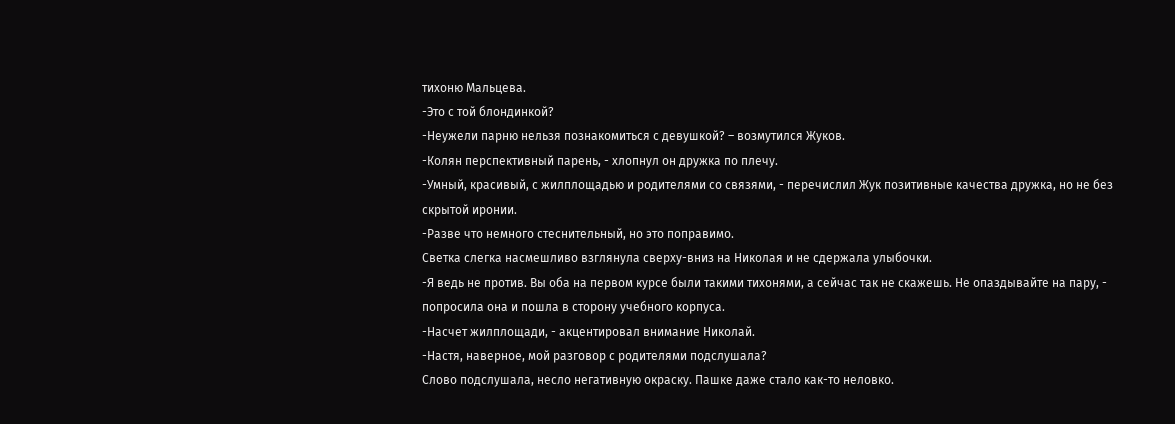тихоню Мальцева.
-Это с той блондинкой?
-Неужели парню нельзя познакомиться с девушкой? – возмутился Жуков.
-Колян перспективный парень, - хлопнул он дружка по плечу.
-Умный, красивый, с жилплощадью и родителями со связями, - перечислил Жук позитивные качества дружка, но не без скрытой иронии.
-Разве что немного стеснительный, но это поправимо.
Светка слегка насмешливо взглянула сверху-вниз на Николая и не сдержала улыбочки.
-Я ведь не против. Вы оба на первом курсе были такими тихонями, а сейчас так не скажешь. Не опаздывайте на пару, - попросила она и пошла в сторону учебного корпуса.
-Насчет жилплощади, - акцентировал внимание Николай.
-Настя, наверное, мой разговор с родителями подслушала?
Слово подслушала, несло негативную окраску. Пашке даже стало как-то неловко.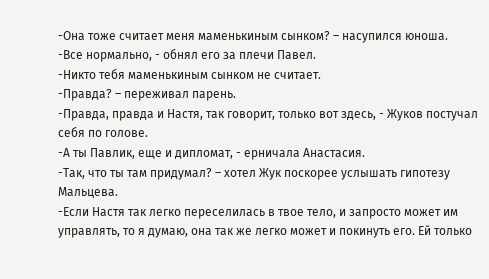-Она тоже считает меня маменькиным сынком? – насупился юноша.
-Все нормально, - обнял его за плечи Павел.
-Никто тебя маменькиным сынком не считает.
-Правда? – переживал парень.
-Правда, правда и Настя, так говорит, только вот здесь, - Жуков постучал себя по голове.
-А ты Павлик, еще и дипломат, - ерничала Анастасия.
-Так, что ты там придумал? – хотел Жук поскорее услышать гипотезу Мальцева.
-Если Настя так легко переселилась в твое тело, и запросто может им управлять, то я думаю, она так же легко может и покинуть его. Ей только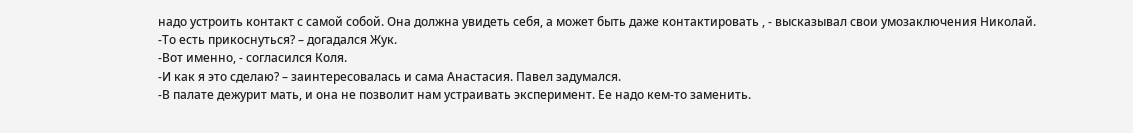надо устроить контакт с самой собой. Она должна увидеть себя, а может быть даже контактировать , - высказывал свои умозаключения Николай.
-То есть прикоснуться? – догадался Жук.
-Вот именно, - согласился Коля.
-И как я это сделаю? – заинтересовалась и сама Анастасия. Павел задумался.
-В палате дежурит мать, и она не позволит нам устраивать эксперимент. Ее надо кем-то заменить.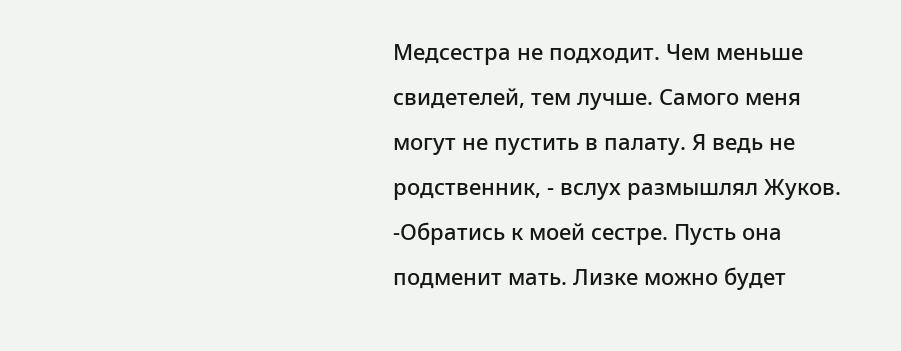Медсестра не подходит. Чем меньше свидетелей, тем лучше. Самого меня могут не пустить в палату. Я ведь не родственник, - вслух размышлял Жуков.
-Обратись к моей сестре. Пусть она подменит мать. Лизке можно будет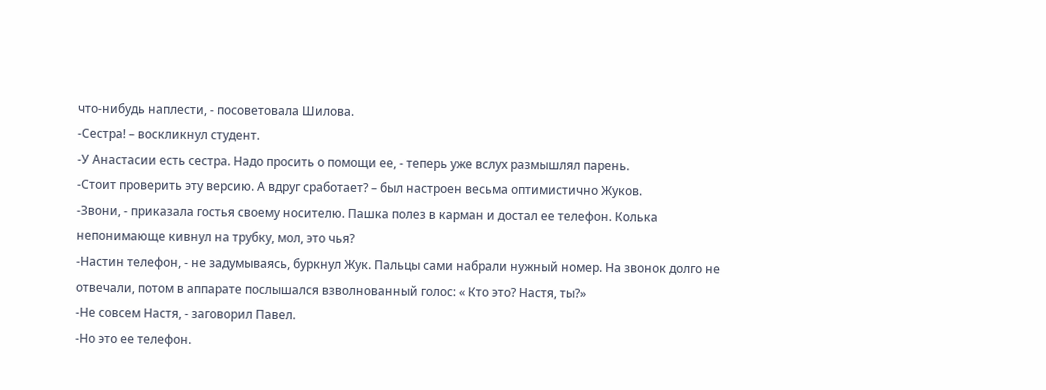что-нибудь наплести, - посоветовала Шилова.
-Сестра! – воскликнул студент.
-У Анастасии есть сестра. Надо просить о помощи ее, - теперь уже вслух размышлял парень.
-Стоит проверить эту версию. А вдруг сработает? – был настроен весьма оптимистично Жуков.
-Звони, - приказала гостья своему носителю. Пашка полез в карман и достал ее телефон. Колька непонимающе кивнул на трубку, мол, это чья?
-Настин телефон, - не задумываясь, буркнул Жук. Пальцы сами набрали нужный номер. На звонок долго не отвечали, потом в аппарате послышался взволнованный голос: « Кто это? Настя, ты?»
-Не совсем Настя, - заговорил Павел.
-Но это ее телефон.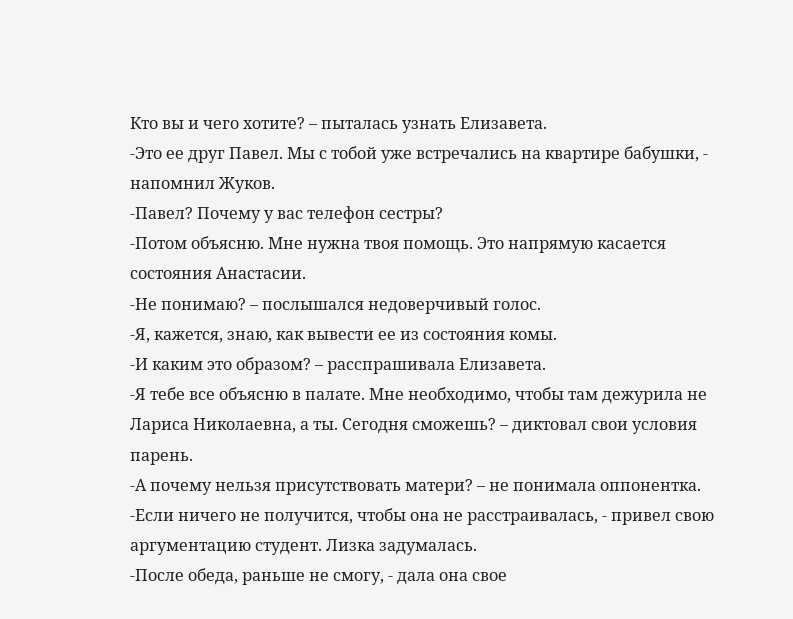Кто вы и чего хотите? – пыталась узнать Елизавета.
-Это ее друг Павел. Мы с тобой уже встречались на квартире бабушки, - напомнил Жуков.
-Павел? Почему у вас телефон сестры?
-Потом объясню. Мне нужна твоя помощь. Это напрямую касается состояния Анастасии.
-Не понимаю? – послышался недоверчивый голос.
-Я, кажется, знаю, как вывести ее из состояния комы.
-И каким это образом? – расспрашивала Елизавета.
-Я тебе все объясню в палате. Мне необходимо, чтобы там дежурила не Лариса Николаевна, а ты. Сегодня сможешь? – диктовал свои условия парень.
-А почему нельзя присутствовать матери? – не понимала оппонентка.
-Если ничего не получится, чтобы она не расстраивалась, - привел свою аргументацию студент. Лизка задумалась.
-После обеда, раньше не смогу, - дала она свое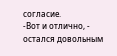согласие.
-Вот и отлично, - остался довольным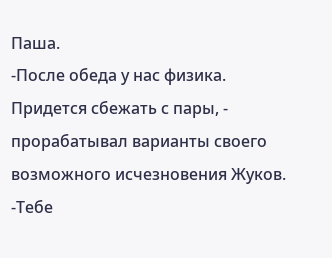Паша.
-После обеда у нас физика. Придется сбежать с пары, - прорабатывал варианты своего возможного исчезновения Жуков.
-Тебе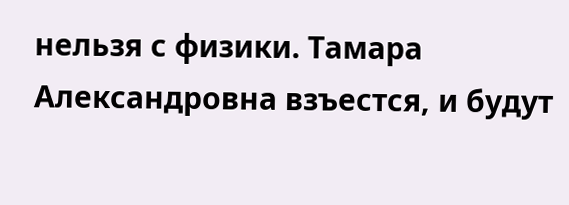нельзя с физики. Тамара Александровна взъестся, и будут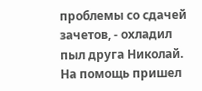проблемы со сдачей зачетов, - охладил пыл друга Николай. На помощь пришел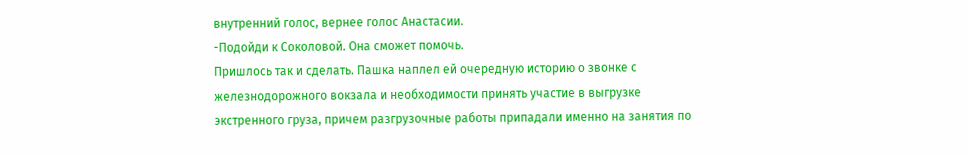внутренний голос, вернее голос Анастасии.
-Подойди к Соколовой. Она сможет помочь.
Пришлось так и сделать. Пашка наплел ей очередную историю о звонке с железнодорожного вокзала и необходимости принять участие в выгрузке экстренного груза, причем разгрузочные работы припадали именно на занятия по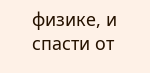физике, и спасти от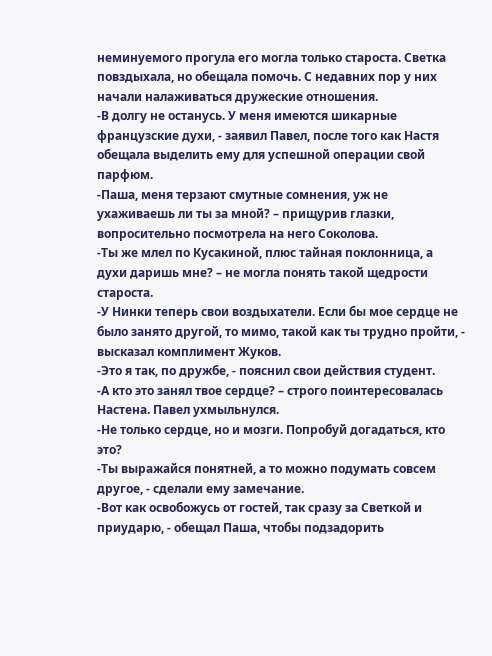неминуемого прогула его могла только староста. Светка повздыхала, но обещала помочь. С недавних пор у них начали налаживаться дружеские отношения.
-В долгу не останусь. У меня имеются шикарные французские духи, - заявил Павел, после того как Настя обещала выделить ему для успешной операции свой парфюм.
-Паша, меня терзают смутные сомнения, уж не ухаживаешь ли ты за мной? – прищурив глазки, вопросительно посмотрела на него Соколова.
-Ты же млел по Кусакиной, плюс тайная поклонница, а духи даришь мне? – не могла понять такой щедрости староста.
-У Нинки теперь свои воздыхатели. Если бы мое сердце не было занято другой, то мимо, такой как ты трудно пройти, - высказал комплимент Жуков.
-Это я так, по дружбе, - пояснил свои действия студент.
-А кто это занял твое сердце? – строго поинтересовалась Настена. Павел ухмыльнулся.
-Не только сердце, но и мозги. Попробуй догадаться, кто это?
-Ты выражайся понятней, а то можно подумать совсем другое, - сделали ему замечание.
-Вот как освобожусь от гостей, так сразу за Светкой и приударю, - обещал Паша, чтобы подзадорить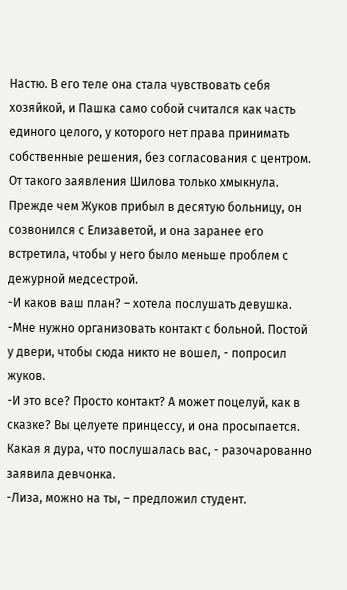Настю. В его теле она стала чувствовать себя хозяйкой, и Пашка само собой считался как часть единого целого, у которого нет права принимать собственные решения, без согласования с центром. От такого заявления Шилова только хмыкнула.
Прежде чем Жуков прибыл в десятую больницу, он созвонился с Елизаветой, и она заранее его встретила, чтобы у него было меньше проблем с дежурной медсестрой.
-И каков ваш план? – хотела послушать девушка.
-Мне нужно организовать контакт с больной. Постой у двери, чтобы сюда никто не вошел, - попросил жуков.
-И это все? Просто контакт? А может поцелуй, как в сказке? Вы целуете принцессу, и она просыпается. Какая я дура, что послушалась вас, - разочарованно заявила девчонка.
-Лиза, можно на ты, – предложил студент.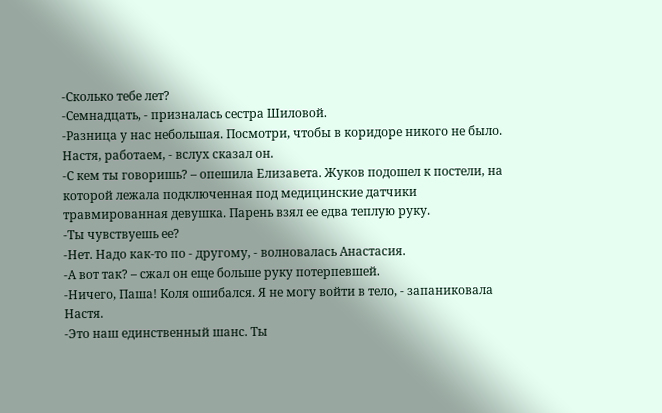-Сколько тебе лет?
-Семнадцать, - призналась сестра Шиловой.
-Разница у нас небольшая. Посмотри, чтобы в коридоре никого не было. Настя, работаем, - вслух сказал он.
-С кем ты говоришь? – опешила Елизавета. Жуков подошел к постели, на которой лежала подключенная под медицинские датчики травмированная девушка. Парень взял ее едва теплую руку.
-Ты чувствуешь ее?
-Нет. Надо как-то по - другому, - волновалась Анастасия.
-А вот так? – сжал он еще больше руку потерпевшей.
-Ничего, Паша! Коля ошибался. Я не могу войти в тело, - запаниковала Настя.
-Это наш единственный шанс. Ты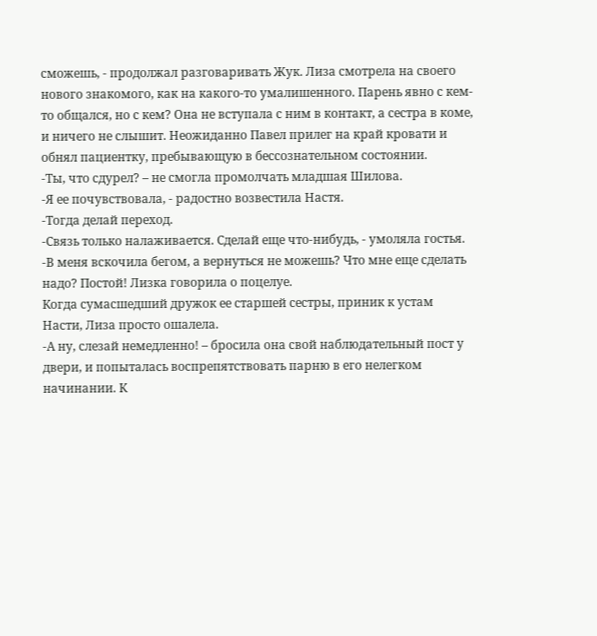сможешь, - продолжал разговаривать Жук. Лиза смотрела на своего нового знакомого, как на какого-то умалишенного. Парень явно с кем-то общался, но с кем? Она не вступала с ним в контакт, а сестра в коме, и ничего не слышит. Неожиданно Павел прилег на край кровати и обнял пациентку, пребывающую в бессознательном состоянии.
-Ты, что сдурел? – не смогла промолчать младшая Шилова.
-Я ее почувствовала, - радостно возвестила Настя.
-Тогда делай переход.
-Связь только налаживается. Сделай еще что-нибудь, - умоляла гостья.
-В меня вскочила бегом, а вернуться не можешь? Что мне еще сделать надо? Постой! Лизка говорила о поцелуе.
Когда сумасшедший дружок ее старшей сестры, приник к устам Насти, Лиза просто ошалела.
-А ну, слезай немедленно! – бросила она свой наблюдательный пост у двери, и попыталась воспрепятствовать парню в его нелегком начинании. К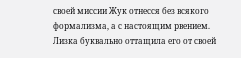своей миссии Жук отнесся без всякого формализма, а с настоящим рвением. Лизка буквально оттащила его от своей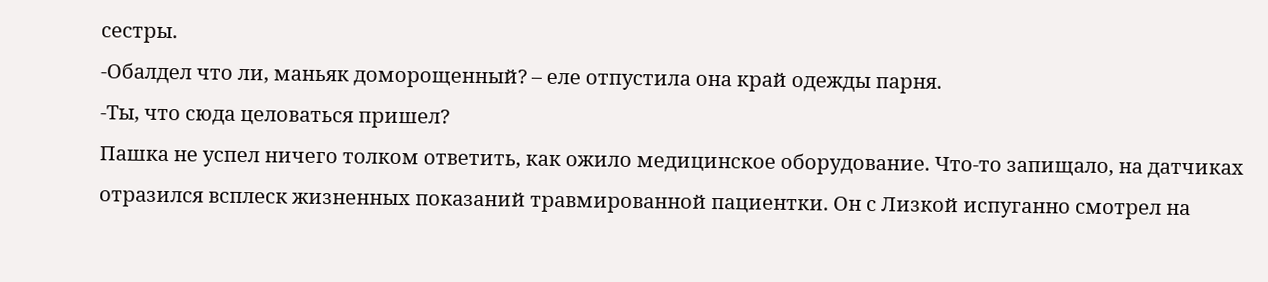сестры.
-Обалдел что ли, маньяк доморощенный? – еле отпустила она край одежды парня.
-Ты, что сюда целоваться пришел?
Пашка не успел ничего толком ответить, как ожило медицинское оборудование. Что-то запищало, на датчиках отразился всплеск жизненных показаний травмированной пациентки. Он с Лизкой испуганно смотрел на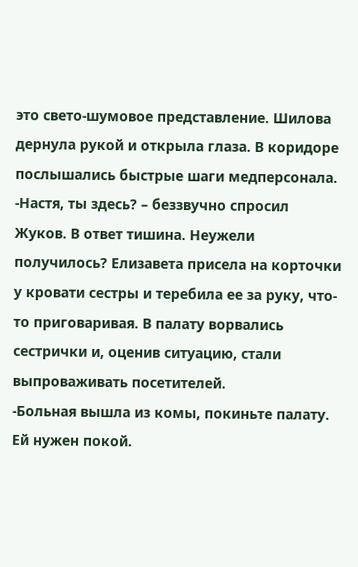это свето-шумовое представление. Шилова дернула рукой и открыла глаза. В коридоре послышались быстрые шаги медперсонала.
-Настя, ты здесь? – беззвучно спросил Жуков. В ответ тишина. Неужели получилось? Елизавета присела на корточки у кровати сестры и теребила ее за руку, что-то приговаривая. В палату ворвались сестрички и, оценив ситуацию, стали выпроваживать посетителей.
-Больная вышла из комы, покиньте палату. Ей нужен покой.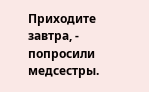Приходите завтра, - попросили медсестры.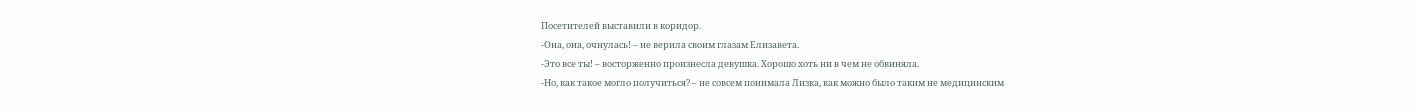Посетителей выставили в коридор.
-Она, она, очнулась! – не верила своим глазам Елизавета.
-Это все ты! – восторженно произнесла девушка. Хорошо хоть ни в чем не обвиняла.
-Но, как такое могло получиться? – не совсем понимала Лизка, как можно было таким не медицинским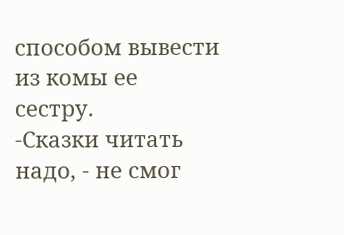способом вывести из комы ее сестру.
-Сказки читать надо, - не смог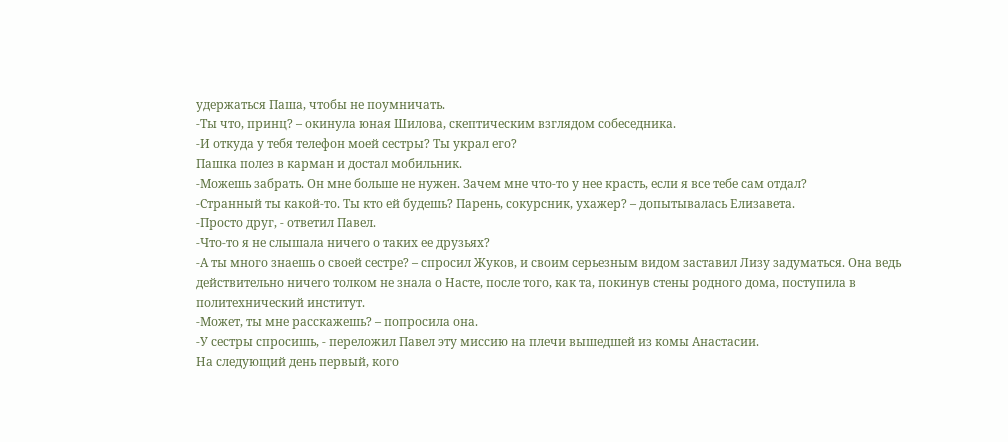удержаться Паша, чтобы не поумничать.
-Ты что, принц? – окинула юная Шилова, скептическим взглядом собеседника.
-И откуда у тебя телефон моей сестры? Ты украл его?
Пашка полез в карман и достал мобильник.
-Можешь забрать. Он мне больше не нужен. Зачем мне что-то у нее красть, если я все тебе сам отдал?
-Странный ты какой-то. Ты кто ей будешь? Парень, сокурсник, ухажер? – допытывалась Елизавета.
-Просто друг, - ответил Павел.
-Что-то я не слышала ничего о таких ее друзьях?
-А ты много знаешь о своей сестре? – спросил Жуков, и своим серьезным видом заставил Лизу задуматься. Она ведь действительно ничего толком не знала о Насте, после того, как та, покинув стены родного дома, поступила в политехнический институт.
-Может, ты мне расскажешь? – попросила она.
-У сестры спросишь, - переложил Павел эту миссию на плечи вышедшей из комы Анастасии.
На следующий день первый, кого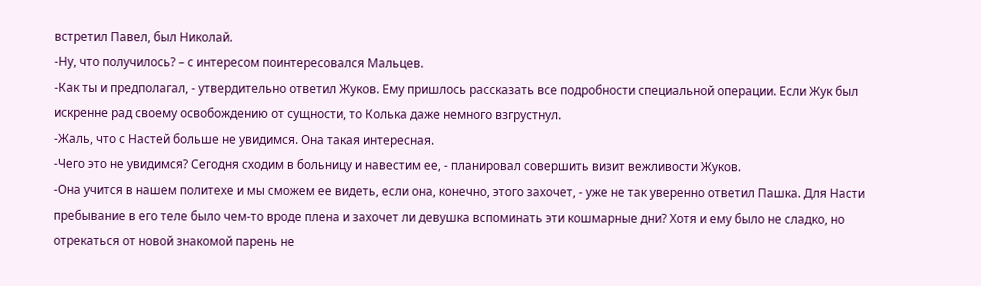встретил Павел, был Николай.
-Ну, что получилось? – с интересом поинтересовался Мальцев.
-Как ты и предполагал, - утвердительно ответил Жуков. Ему пришлось рассказать все подробности специальной операции. Если Жук был искренне рад своему освобождению от сущности, то Колька даже немного взгрустнул.
-Жаль, что с Настей больше не увидимся. Она такая интересная.
-Чего это не увидимся? Сегодня сходим в больницу и навестим ее, - планировал совершить визит вежливости Жуков.
-Она учится в нашем политехе и мы сможем ее видеть, если она, конечно, этого захочет, - уже не так уверенно ответил Пашка. Для Насти пребывание в его теле было чем-то вроде плена и захочет ли девушка вспоминать эти кошмарные дни? Хотя и ему было не сладко, но отрекаться от новой знакомой парень не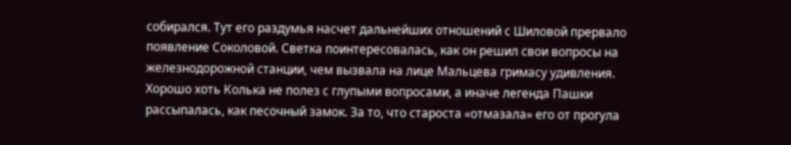собирался. Тут его раздумья насчет дальнейших отношений с Шиловой прервало появление Соколовой. Светка поинтересовалась, как он решил свои вопросы на железнодорожной станции, чем вызвала на лице Мальцева гримасу удивления. Хорошо хоть Колька не полез с глупыми вопросами, а иначе легенда Пашки рассыпалась, как песочный замок. За то, что староста «отмазала» его от прогула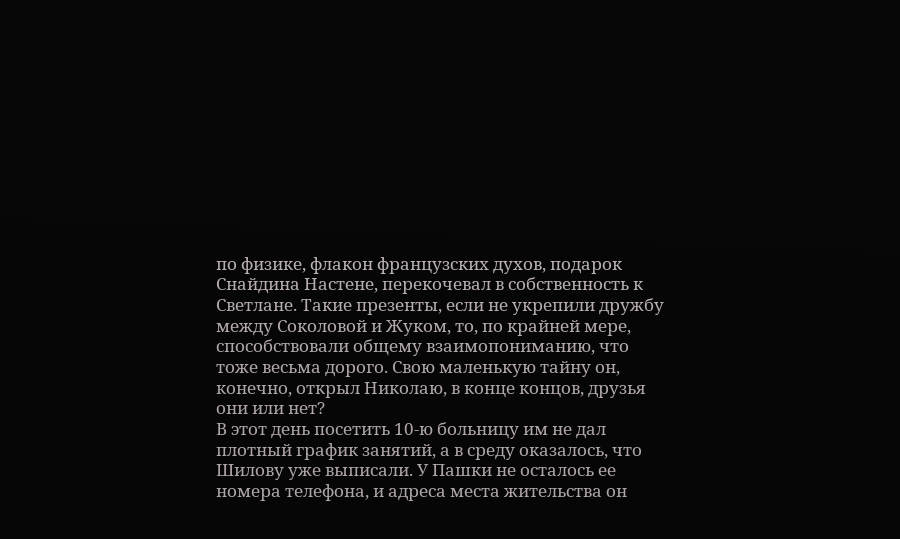по физике, флакон французских духов, подарок Снайдина Настене, перекочевал в собственность к Светлане. Такие презенты, если не укрепили дружбу между Соколовой и Жуком, то, по крайней мере, способствовали общему взаимопониманию, что тоже весьма дорого. Свою маленькую тайну он, конечно, открыл Николаю, в конце концов, друзья они или нет?
В этот день посетить 10-ю больницу им не дал плотный график занятий, а в среду оказалось, что Шилову уже выписали. У Пашки не осталось ее номера телефона, и адреса места жительства он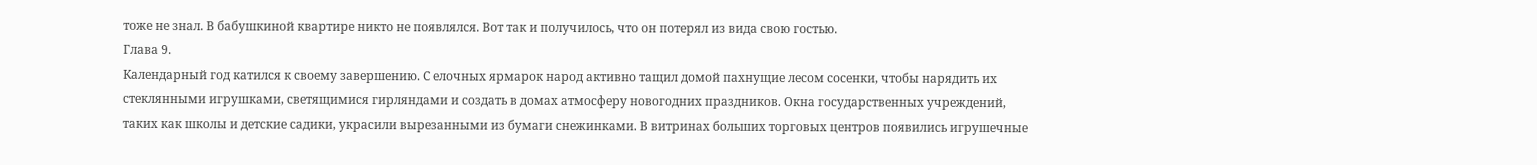тоже не знал. В бабушкиной квартире никто не появлялся. Вот так и получилось, что он потерял из вида свою гостью.
Глава 9.
Календарный год катился к своему завершению. С елочных ярмарок народ активно тащил домой пахнущие лесом сосенки, чтобы нарядить их стеклянными игрушками, светящимися гирляндами и создать в домах атмосферу новогодних праздников. Окна государственных учреждений, таких как школы и детские садики, украсили вырезанными из бумаги снежинками. В витринах больших торговых центров появились игрушечные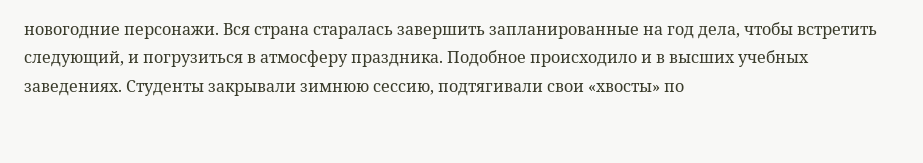новогодние персонажи. Вся страна старалась завершить запланированные на год дела, чтобы встретить следующий, и погрузиться в атмосферу праздника. Подобное происходило и в высших учебных заведениях. Студенты закрывали зимнюю сессию, подтягивали свои «хвосты» по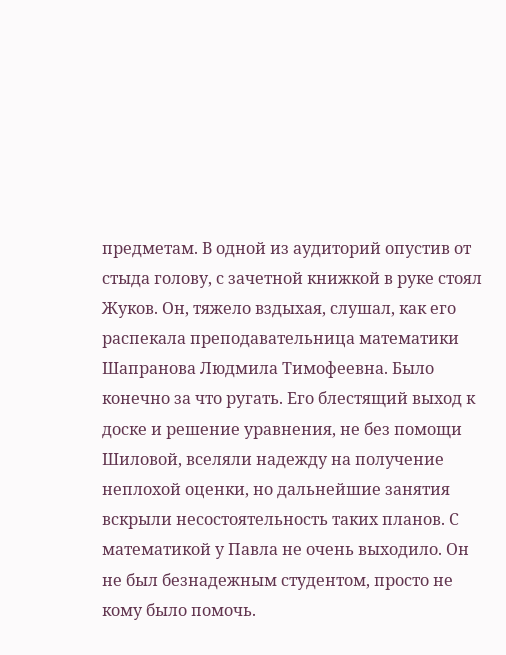предметам. В одной из аудиторий опустив от стыда голову, с зачетной книжкой в руке стоял Жуков. Он, тяжело вздыхая, слушал, как его распекала преподавательница математики Шапранова Людмила Тимофеевна. Было конечно за что ругать. Его блестящий выход к доске и решение уравнения, не без помощи Шиловой, вселяли надежду на получение неплохой оценки, но дальнейшие занятия вскрыли несостоятельность таких планов. С математикой у Павла не очень выходило. Он не был безнадежным студентом, просто не кому было помочь.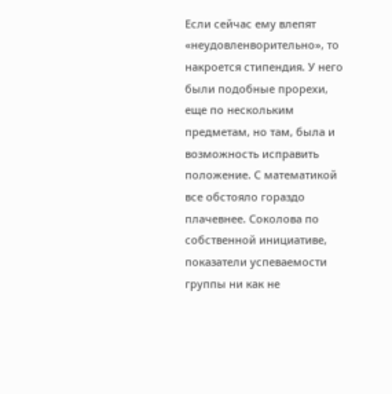Если сейчас ему влепят «неудовленворительно», то накроется стипендия. У него были подобные прорехи, еще по нескольким предметам, но там, была и возможность исправить положение. С математикой все обстояло гораздо плачевнее. Соколова по собственной инициативе, показатели успеваемости группы ни как не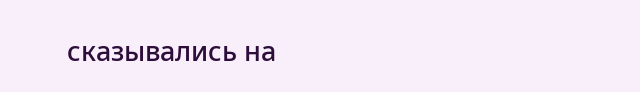сказывались на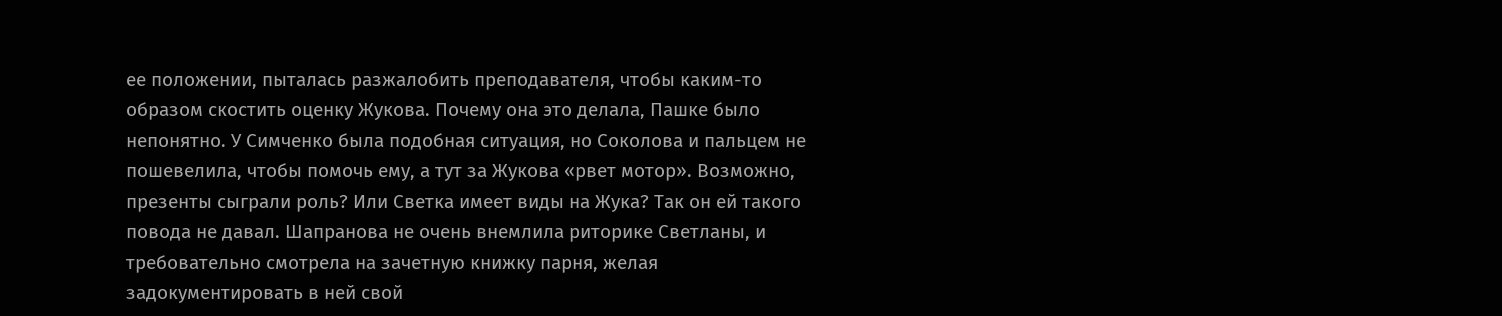ее положении, пыталась разжалобить преподавателя, чтобы каким-то образом скостить оценку Жукова. Почему она это делала, Пашке было непонятно. У Симченко была подобная ситуация, но Соколова и пальцем не пошевелила, чтобы помочь ему, а тут за Жукова «рвет мотор». Возможно, презенты сыграли роль? Или Светка имеет виды на Жука? Так он ей такого повода не давал. Шапранова не очень внемлила риторике Светланы, и требовательно смотрела на зачетную книжку парня, желая задокументировать в ней свой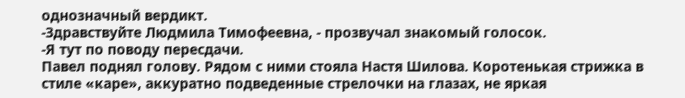однозначный вердикт.
-Здравствуйте Людмила Тимофеевна, - прозвучал знакомый голосок.
-Я тут по поводу пересдачи.
Павел поднял голову. Рядом с ними стояла Настя Шилова. Коротенькая стрижка в стиле «каре», аккуратно подведенные стрелочки на глазах, не яркая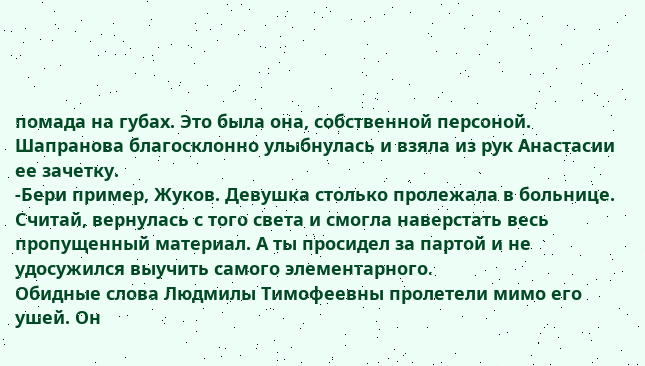помада на губах. Это была она, собственной персоной. Шапранова благосклонно улыбнулась и взяла из рук Анастасии ее зачетку.
-Бери пример, Жуков. Девушка столько пролежала в больнице. Считай, вернулась с того света и смогла наверстать весь пропущенный материал. А ты просидел за партой и не удосужился выучить самого элементарного.
Обидные слова Людмилы Тимофеевны пролетели мимо его ушей. Он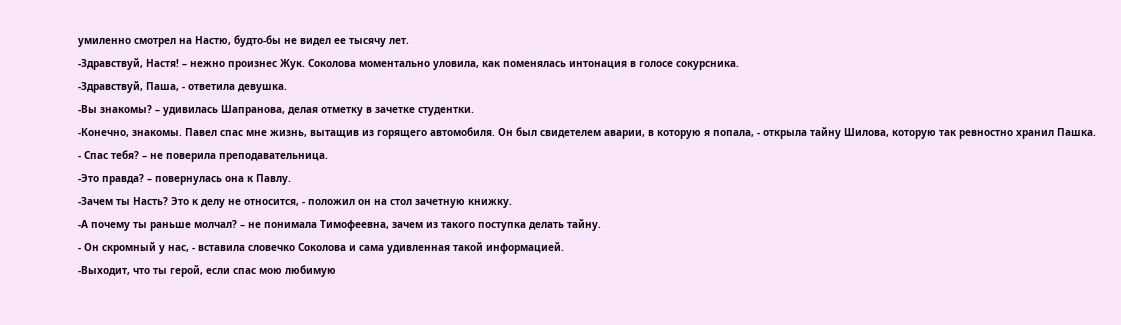умиленно смотрел на Настю, будто-бы не видел ее тысячу лет.
-Здравствуй, Настя! – нежно произнес Жук. Соколова моментально уловила, как поменялась интонация в голосе сокурсника.
-Здравствуй, Паша, - ответила девушка.
-Вы знакомы? – удивилась Шапранова, делая отметку в зачетке студентки.
-Конечно, знакомы. Павел спас мне жизнь, вытащив из горящего автомобиля. Он был свидетелем аварии, в которую я попала, - открыла тайну Шилова, которую так ревностно хранил Пашка.
- Спас тебя? – не поверила преподавательница.
-Это правда? – повернулась она к Павлу.
-Зачем ты Насть? Это к делу не относится, - положил он на стол зачетную книжку.
-А почему ты раньше молчал? – не понимала Тимофеевна, зачем из такого поступка делать тайну.
- Он скромный у нас, - вставила словечко Соколова и сама удивленная такой информацией.
-Выходит, что ты герой, если спас мою любимую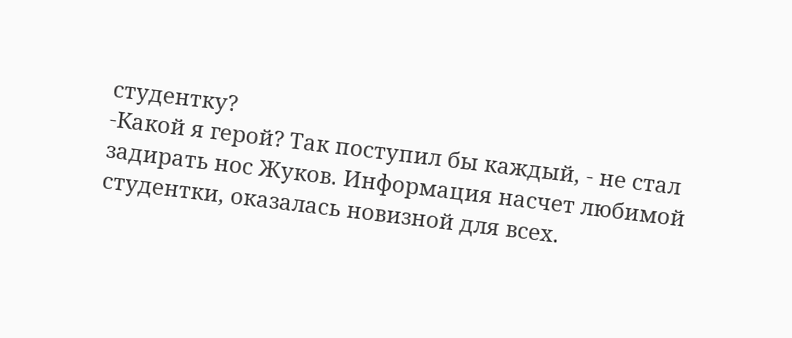студентку?
-Какой я герой? Так поступил бы каждый, - не стал задирать нос Жуков. Информация насчет любимой студентки, оказалась новизной для всех.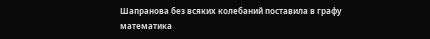Шапранова без всяких колебаний поставила в графу математика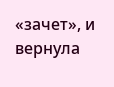«зачет», и вернула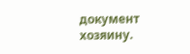документ хозяину.